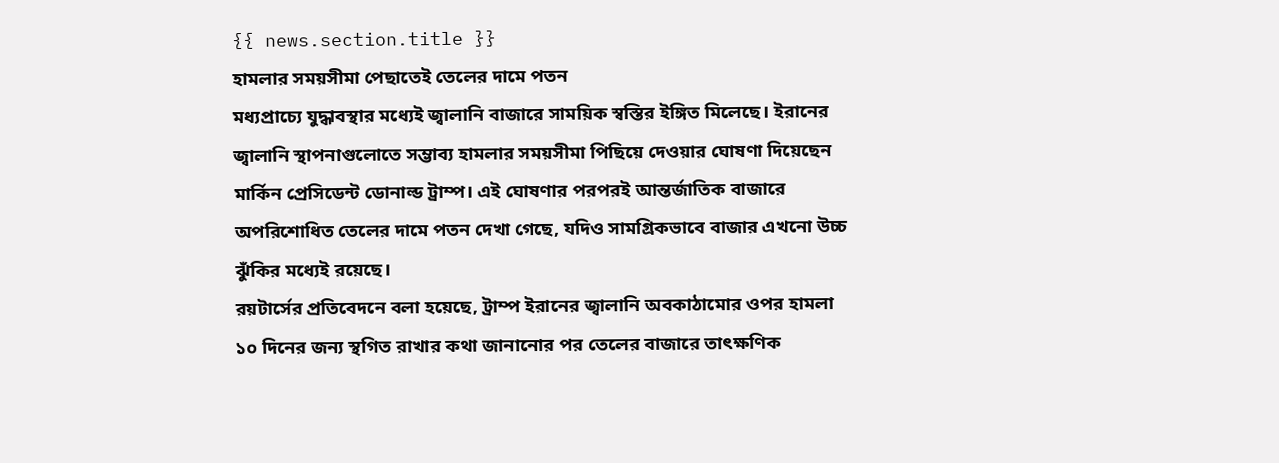{{ news.section.title }}
হামলার সময়সীমা পেছাতেই তেলের দামে পতন
মধ্যপ্রাচ্যে যুদ্ধাবস্থার মধ্যেই জ্বালানি বাজারে সাময়িক স্বস্তির ইঙ্গিত মিলেছে। ইরানের জ্বালানি স্থাপনাগুলোতে সম্ভাব্য হামলার সময়সীমা পিছিয়ে দেওয়ার ঘোষণা দিয়েছেন মার্কিন প্রেসিডেন্ট ডোনাল্ড ট্রাম্প। এই ঘোষণার পরপরই আন্তর্জাতিক বাজারে অপরিশোধিত তেলের দামে পতন দেখা গেছে, যদিও সামগ্রিকভাবে বাজার এখনো উচ্চ ঝুঁকির মধ্যেই রয়েছে।
রয়টার্সের প্রতিবেদনে বলা হয়েছে, ট্রাম্প ইরানের জ্বালানি অবকাঠামোর ওপর হামলা ১০ দিনের জন্য স্থগিত রাখার কথা জানানোর পর তেলের বাজারে তাৎক্ষণিক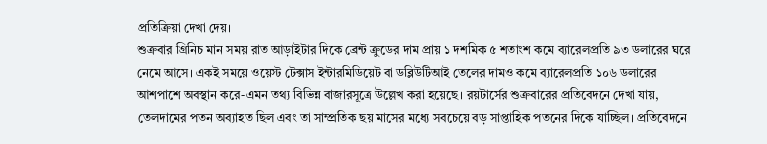প্রতিক্রিয়া দেখা দেয়।
শুক্রবার গ্রিনিচ মান সময় রাত আড়াইটার দিকে ব্রেন্ট ক্রুডের দাম প্রায় ১ দশমিক ৫ শতাংশ কমে ব্যারেলপ্রতি ৯৩ ডলারের ঘরে নেমে আসে। একই সময়ে ওয়েস্ট টেক্সাস ইন্টারমিডিয়েট বা ডব্লিউটিআই তেলের দামও কমে ব্যারেলপ্রতি ১০৬ ডলারের আশপাশে অবস্থান করে-এমন তথ্য বিভিন্ন বাজারসূত্রে উল্লেখ করা হয়েছে। রয়টার্সের শুক্রবারের প্রতিবেদনে দেখা যায়, তেলদামের পতন অব্যাহত ছিল এবং তা সাম্প্রতিক ছয় মাসের মধ্যে সবচেয়ে বড় সাপ্তাহিক পতনের দিকে যাচ্ছিল। প্রতিবেদনে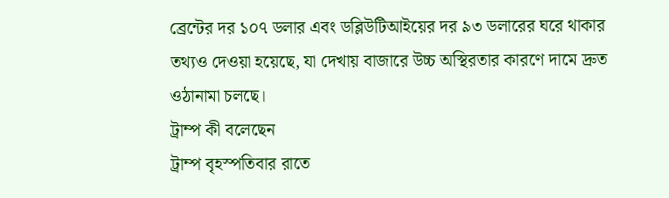ব্রেন্টের দর ১০৭ ডলার এবং ডব্লিউটিআইয়ের দর ৯৩ ডলারের ঘরে থাকার তথ্যও দেওয়া হয়েছে, যা দেখায় বাজারে উচ্চ অস্থিরতার কারণে দামে দ্রুত ওঠানামা চলছে।
ট্রাম্প কী বলেছেন
ট্রাম্প বৃহস্পতিবার রাতে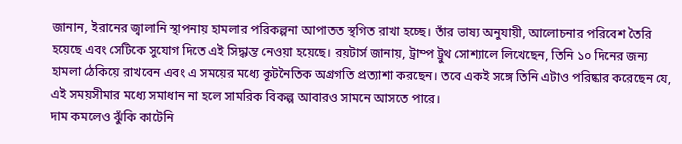জানান, ইরানের জ্বালানি স্থাপনায় হামলার পরিকল্পনা আপাতত স্থগিত রাখা হচ্ছে। তাঁর ভাষ্য অনুযায়ী, আলোচনার পরিবেশ তৈরি হয়েছে এবং সেটিকে সুযোগ দিতে এই সিদ্ধান্ত নেওয়া হয়েছে। রয়টার্স জানায়, ট্রাম্প ট্রুথ সোশ্যালে লিখেছেন, তিনি ১০ দিনের জন্য হামলা ঠেকিয়ে রাখবেন এবং এ সময়ের মধ্যে কূটনৈতিক অগ্রগতি প্রত্যাশা করছেন। তবে একই সঙ্গে তিনি এটাও পরিষ্কার করেছেন যে, এই সময়সীমার মধ্যে সমাধান না হলে সামরিক বিকল্প আবারও সামনে আসতে পারে।
দাম কমলেও ঝুঁকি কাটেনি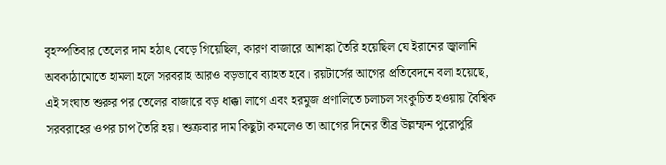বৃহস্পতিবার তেলের দাম হঠাৎ বেড়ে গিয়েছিল, কারণ বাজারে আশঙ্কা তৈরি হয়েছিল যে ইরানের জ্বালানি অবকাঠামোতে হামলা হলে সরবরাহ আরও বড়ভাবে ব্যাহত হবে। রয়টার্সের আগের প্রতিবেদনে বলা হয়েছে, এই সংঘাত শুরুর পর তেলের বাজারে বড় ধাক্কা লাগে এবং হরমুজ প্রণালিতে চলাচল সংকুচিত হওয়ায় বৈশ্বিক সরবরাহের ওপর চাপ তৈরি হয়। শুক্রবার দাম কিছুটা কমলেও তা আগের দিনের তীব্র উল্লম্ফন পুরোপুরি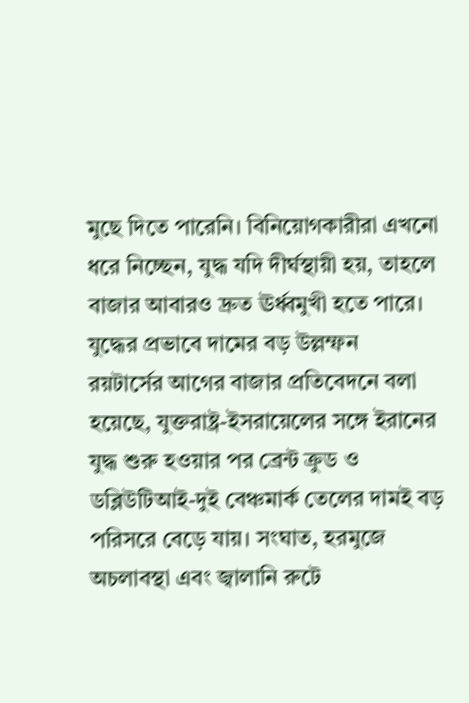মুছে দিতে পারেনি। বিনিয়োগকারীরা এখনো ধরে নিচ্ছেন, যুদ্ধ যদি দীর্ঘস্থায়ী হয়, তাহলে বাজার আবারও দ্রুত ঊর্ধ্বমুখী হতে পারে।
যুদ্ধের প্রভাবে দামের বড় উল্লম্ফন
রয়টার্সের আগের বাজার প্রতিবেদনে বলা হয়েছে, যুক্তরাষ্ট্র-ইসরায়েলের সঙ্গে ইরানের যুদ্ধ শুরু হওয়ার পর ব্রেন্ট ক্রুড ও ডব্লিউটিআই-দুই বেঞ্চমার্ক তেলের দামই বড় পরিসরে বেড়ে যায়। সংঘাত, হরমুজে অচলাবস্থা এবং জ্বালানি রুটে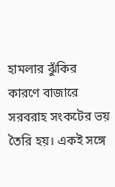হামলার ঝুঁকির কারণে বাজারে সরবরাহ সংকটের ভয় তৈরি হয়। একই সঙ্গে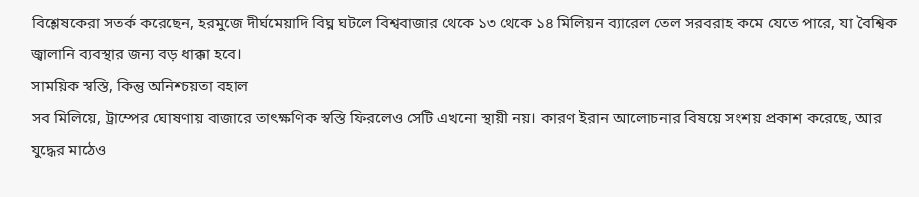বিশ্লেষকেরা সতর্ক করেছেন, হরমুজে দীর্ঘমেয়াদি বিঘ্ন ঘটলে বিশ্ববাজার থেকে ১৩ থেকে ১৪ মিলিয়ন ব্যারেল তেল সরবরাহ কমে যেতে পারে, যা বৈশ্বিক জ্বালানি ব্যবস্থার জন্য বড় ধাক্কা হবে।
সাময়িক স্বস্তি, কিন্তু অনিশ্চয়তা বহাল
সব মিলিয়ে, ট্রাম্পের ঘোষণায় বাজারে তাৎক্ষণিক স্বস্তি ফিরলেও সেটি এখনো স্থায়ী নয়। কারণ ইরান আলোচনার বিষয়ে সংশয় প্রকাশ করেছে, আর যুদ্ধের মাঠেও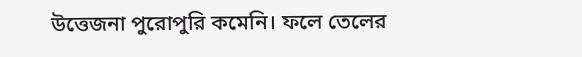উত্তেজনা পুরোপুরি কমেনি। ফলে তেলের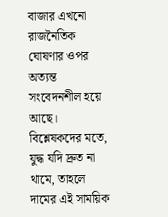বাজার এখনো রাজনৈতিক ঘোষণার ওপর অত্যন্ত সংবেদনশীল হয়ে আছে। বিশ্লেষকদের মতে, যুদ্ধ যদি দ্রুত না থামে, তাহলে দামের এই সাময়িক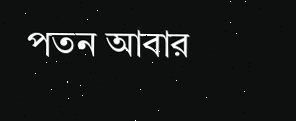পতন আবার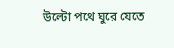উল্টো পথে ঘুরে যেতে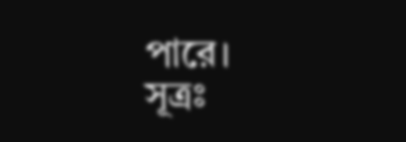পারে।
সূত্রঃ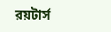রয়টার্স